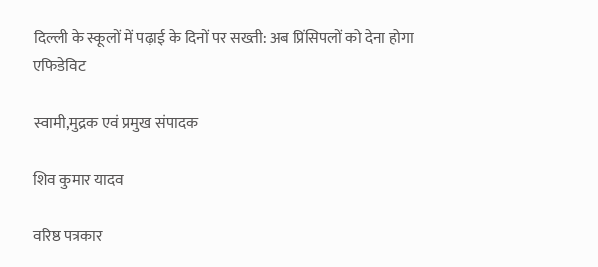दिल्ली के स्कूलों में पढ़ाई के दिनों पर सख्ती: अब प्रिंसिपलों को देना होगा एफिडेविट

स्वामी,मुद्रक एवं प्रमुख संपादक

शिव कुमार यादव

वरिष्ठ पत्रकार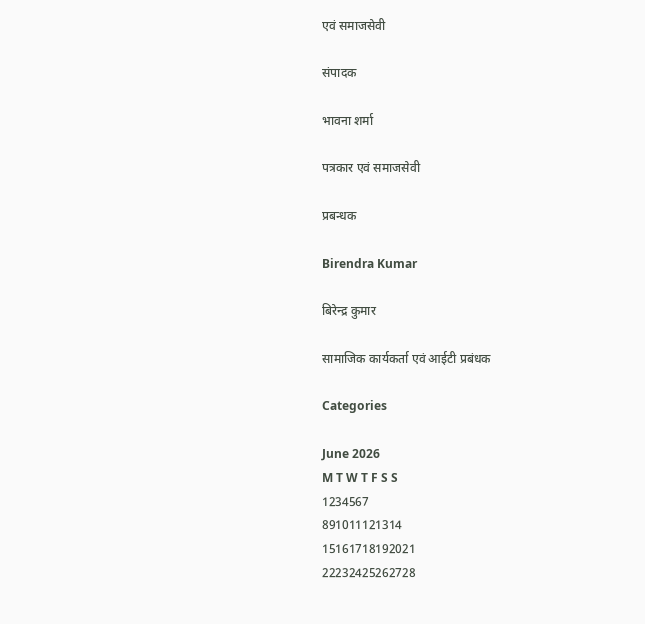एवं समाजसेवी

संपादक

भावना शर्मा

पत्रकार एवं समाजसेवी

प्रबन्धक

Birendra Kumar

बिरेन्द्र कुमार

सामाजिक कार्यकर्ता एवं आईटी प्रबंधक

Categories

June 2026
M T W T F S S
1234567
891011121314
15161718192021
22232425262728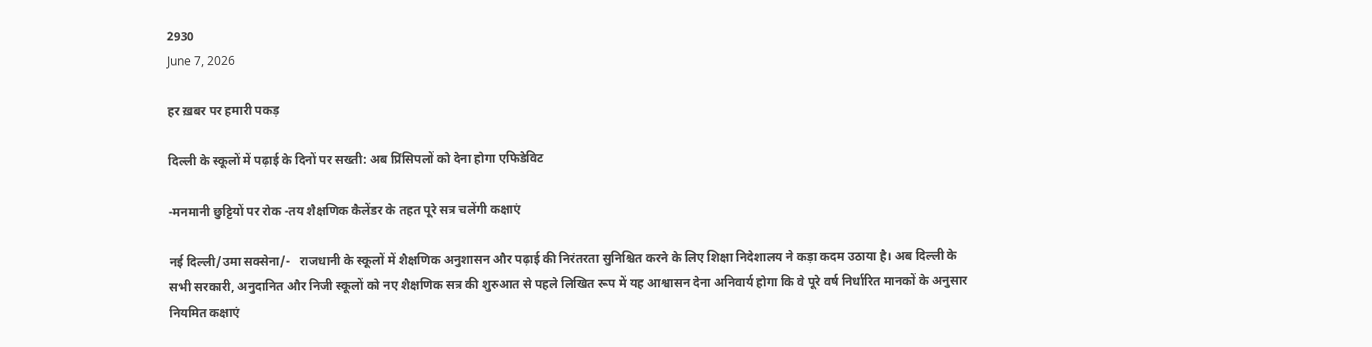2930
June 7, 2026

हर ख़बर पर हमारी पकड़

दिल्ली के स्कूलों में पढ़ाई के दिनों पर सख्ती: अब प्रिंसिपलों को देना होगा एफिडेविट

-मनमानी छुट्टियों पर रोक -तय शैक्षणिक कैलेंडर के तहत पूरे सत्र चलेंगी कक्षाएं

नई दिल्ली/उमा सक्सेना/-   राजधानी के स्कूलों में शैक्षणिक अनुशासन और पढ़ाई की निरंतरता सुनिश्चित करने के लिए शिक्षा निदेशालय ने कड़ा कदम उठाया है। अब दिल्ली के सभी सरकारी, अनुदानित और निजी स्कूलों को नए शैक्षणिक सत्र की शुरुआत से पहले लिखित रूप में यह आश्वासन देना अनिवार्य होगा कि वे पूरे वर्ष निर्धारित मानकों के अनुसार नियमित कक्षाएं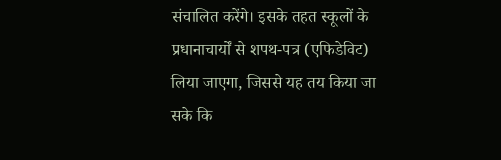संचालित करेंगे। इसके तहत स्कूलों के प्रधानाचार्यों से शपथ-पत्र (एफिडेविट) लिया जाएगा, जिससे यह तय किया जा सके कि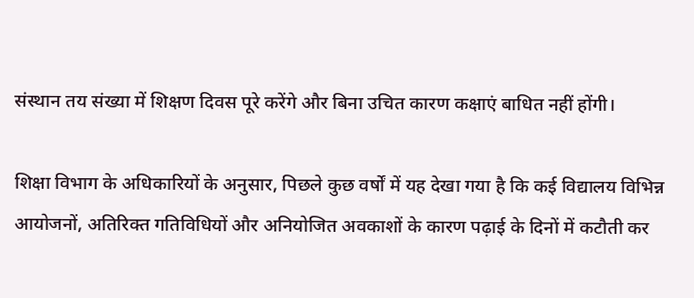संस्थान तय संख्या में शिक्षण दिवस पूरे करेंगे और बिना उचित कारण कक्षाएं बाधित नहीं होंगी।

शिक्षा विभाग के अधिकारियों के अनुसार, पिछले कुछ वर्षों में यह देखा गया है कि कई विद्यालय विभिन्न आयोजनों, अतिरिक्त गतिविधियों और अनियोजित अवकाशों के कारण पढ़ाई के दिनों में कटौती कर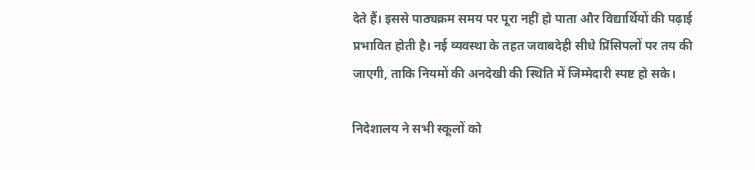देते हैं। इससे पाठ्यक्रम समय पर पूरा नहीं हो पाता और विद्यार्थियों की पढ़ाई प्रभावित होती है। नई व्यवस्था के तहत जवाबदेही सीधे प्रिंसिपलों पर तय की जाएगी, ताकि नियमों की अनदेखी की स्थिति में जिम्मेदारी स्पष्ट हो सके।

निदेशालय ने सभी स्कूलों को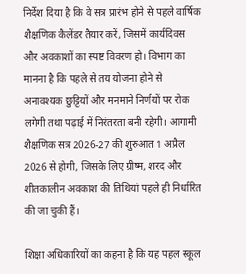निर्देश दिया है कि वे सत्र प्रारंभ होने से पहले वार्षिक शैक्षणिक कैलेंडर तैयार करें, जिसमें कार्यदिवस और अवकाशों का स्पष्ट विवरण हो। विभाग का मानना है कि पहले से तय योजना होने से अनावश्यक छुट्टियों और मनमाने निर्णयों पर रोक लगेगी तथा पढ़ाई में निरंतरता बनी रहेगी। आगामी शैक्षणिक सत्र 2026-27 की शुरुआत 1 अप्रैल 2026 से होगी, जिसके लिए ग्रीष्म, शरद और शीतकालीन अवकाश की तिथियां पहले ही निर्धारित की जा चुकी हैं।

शिक्षा अधिकारियों का कहना है कि यह पहल स्कूल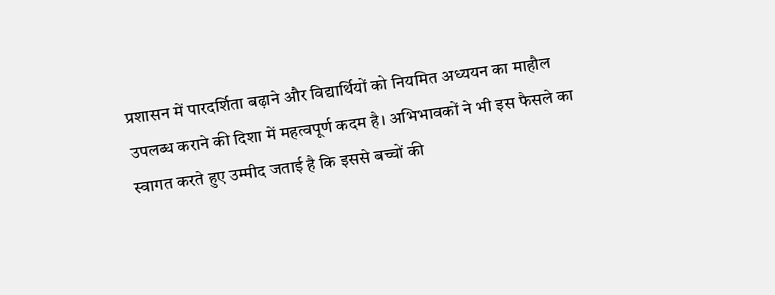प्रशासन में पारदर्शिता बढ़ाने और विद्यार्थियों को नियमित अध्ययन का माहौल उपलब्ध कराने की दिशा में महत्वपूर्ण कदम है। अभिभावकों ने भी इस फैसले का स्वागत करते हुए उम्मीद जताई है कि इससे बच्चों की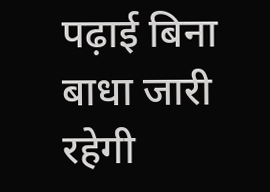पढ़ाई बिना बाधा जारी रहेगी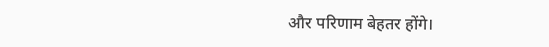और परिणाम बेहतर होंगे।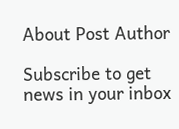About Post Author

Subscribe to get news in your inbox